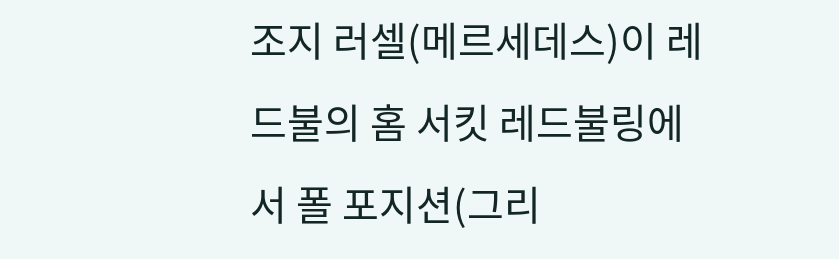조지 러셀(메르세데스)이 레드불의 홈 서킷 레드불링에서 폴 포지션(그리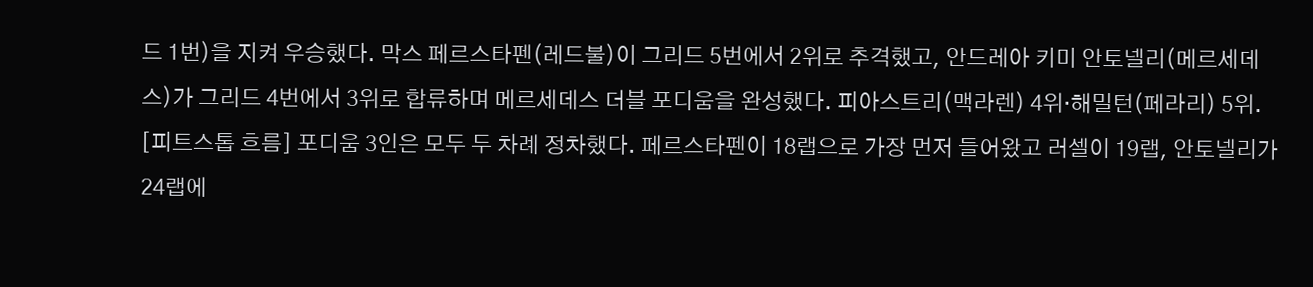드 1번)을 지켜 우승했다. 막스 페르스타펜(레드불)이 그리드 5번에서 2위로 추격했고, 안드레아 키미 안토넬리(메르세데스)가 그리드 4번에서 3위로 합류하며 메르세데스 더블 포디움을 완성했다. 피아스트리(맥라렌) 4위·해밀턴(페라리) 5위.
[피트스톱 흐름] 포디움 3인은 모두 두 차례 정차했다. 페르스타펜이 18랩으로 가장 먼저 들어왔고 러셀이 19랩, 안토넬리가 24랩에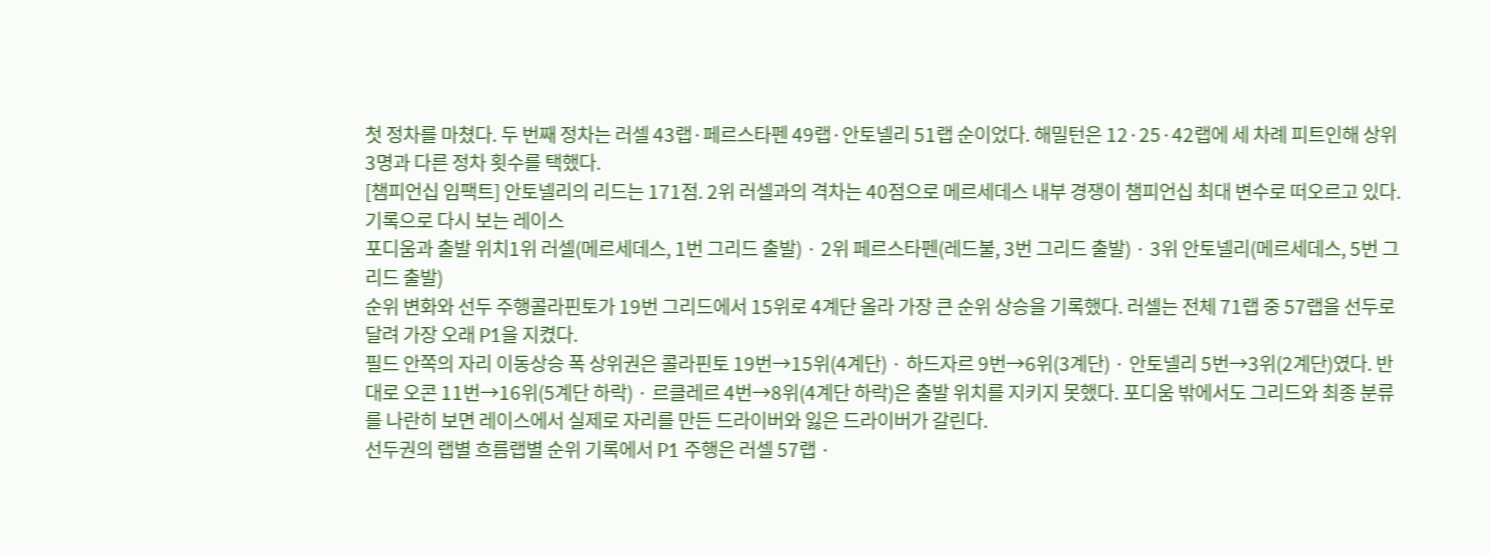첫 정차를 마쳤다. 두 번째 정차는 러셀 43랩·페르스타펜 49랩·안토넬리 51랩 순이었다. 해밀턴은 12·25·42랩에 세 차례 피트인해 상위 3명과 다른 정차 횟수를 택했다.
[챔피언십 임팩트] 안토넬리의 리드는 171점. 2위 러셀과의 격차는 40점으로 메르세데스 내부 경쟁이 챔피언십 최대 변수로 떠오르고 있다.
기록으로 다시 보는 레이스
포디움과 출발 위치1위 러셀(메르세데스, 1번 그리드 출발) · 2위 페르스타펜(레드불, 3번 그리드 출발) · 3위 안토넬리(메르세데스, 5번 그리드 출발)
순위 변화와 선두 주행콜라핀토가 19번 그리드에서 15위로 4계단 올라 가장 큰 순위 상승을 기록했다. 러셀는 전체 71랩 중 57랩을 선두로 달려 가장 오래 P1을 지켰다.
필드 안쪽의 자리 이동상승 폭 상위권은 콜라핀토 19번→15위(4계단) · 하드자르 9번→6위(3계단) · 안토넬리 5번→3위(2계단)였다. 반대로 오콘 11번→16위(5계단 하락) · 르클레르 4번→8위(4계단 하락)은 출발 위치를 지키지 못했다. 포디움 밖에서도 그리드와 최종 분류를 나란히 보면 레이스에서 실제로 자리를 만든 드라이버와 잃은 드라이버가 갈린다.
선두권의 랩별 흐름랩별 순위 기록에서 P1 주행은 러셀 57랩 ·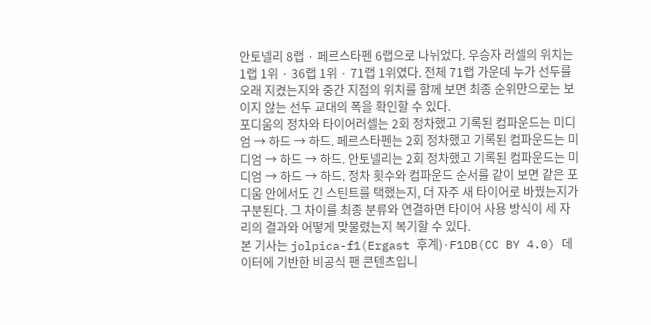안토넬리 8랩 · 페르스타펜 6랩으로 나뉘었다. 우승자 러셀의 위치는 1랩 1위 · 36랩 1위 · 71랩 1위였다. 전체 71랩 가운데 누가 선두를 오래 지켰는지와 중간 지점의 위치를 함께 보면 최종 순위만으로는 보이지 않는 선두 교대의 폭을 확인할 수 있다.
포디움의 정차와 타이어러셀는 2회 정차했고 기록된 컴파운드는 미디엄 → 하드 → 하드. 페르스타펜는 2회 정차했고 기록된 컴파운드는 미디엄 → 하드 → 하드. 안토넬리는 2회 정차했고 기록된 컴파운드는 미디엄 → 하드 → 하드. 정차 횟수와 컴파운드 순서를 같이 보면 같은 포디움 안에서도 긴 스틴트를 택했는지, 더 자주 새 타이어로 바꿨는지가 구분된다. 그 차이를 최종 분류와 연결하면 타이어 사용 방식이 세 자리의 결과와 어떻게 맞물렸는지 복기할 수 있다.
본 기사는 jolpica-f1(Ergast 후계)·F1DB(CC BY 4.0) 데이터에 기반한 비공식 팬 콘텐츠입니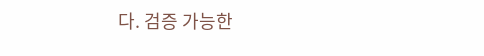다. 검증 가능한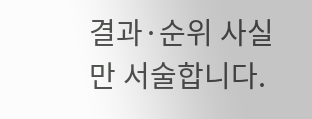결과·순위 사실만 서술합니다.